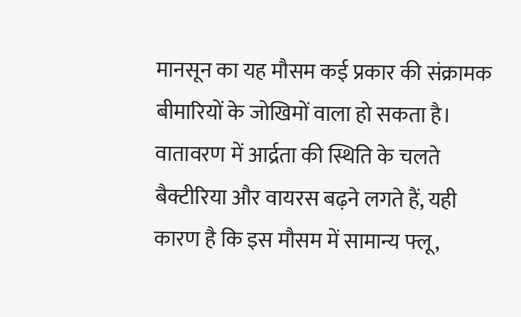मानसून का यह मौसम कई प्रकार की संक्रामक बीमारियों के जोखिमों वाला हो सकता है। वातावरण में आर्द्रता की स्थिति के चलते बैक्टीरिया और वायरस बढ़ने लगते हैं, यही कारण है कि इस मौसम में सामान्य फ्लू,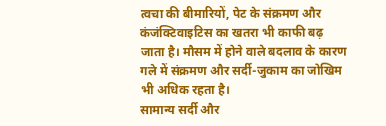त्वचा की बीमारियों, पेट के संक्रमण और कंजंक्टिवाइटिस का खतरा भी काफी बढ़ जाता है। मौसम में होने वाले बदलाव के कारण गले में संक्रमण और सर्दी-जुकाम का जोखिम भी अधिक रहता है।
सामान्य सर्दी और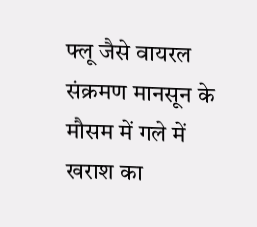फ्लू जैसे वायरल संक्रमण मानसून के मौसम में गले में खराश का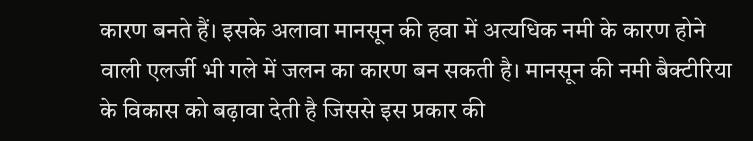कारण बनते हैं। इसके अलावा मानसून की हवा में अत्यधिक नमी के कारण होने वाली एलर्जी भी गले में जलन का कारण बन सकती है। मानसून की नमी बैक्टीरिया के विकास को बढ़ावा देती है जिससे इस प्रकार की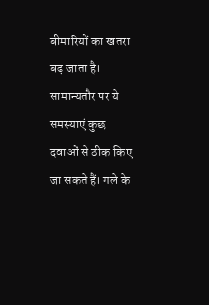बीमारियों का खतरा बढ़ जाता है।
सामान्यतौर पर ये समस्याएं कुछ दवाओं से ठीक किए जा सकते हैं। गले के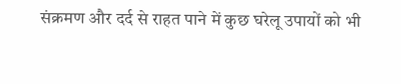संक्रमण और दर्द से राहत पाने में कुछ घरेलू उपायों को भी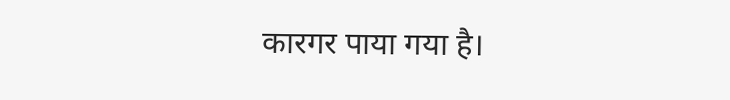कारगर पाया गया है।